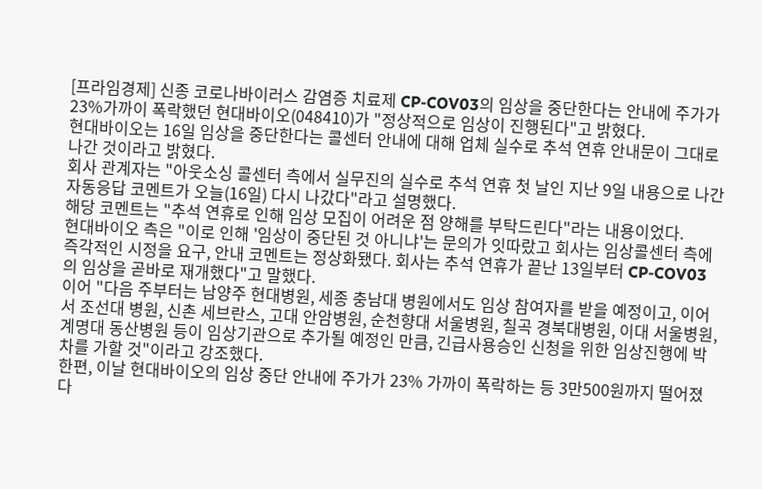[프라임경제] 신종 코로나바이러스 감염증 치료제 CP-COV03의 임상을 중단한다는 안내에 주가가 23%가까이 폭락했던 현대바이오(048410)가 "정상적으로 임상이 진행된다"고 밝혔다.
현대바이오는 16일 임상을 중단한다는 콜센터 안내에 대해 업체 실수로 추석 연휴 안내문이 그대로 나간 것이라고 밝혔다.
회사 관계자는 "아웃소싱 콜센터 측에서 실무진의 실수로 추석 연휴 첫 날인 지난 9일 내용으로 나간 자동응답 코멘트가 오늘(16일) 다시 나갔다"라고 설명했다.
해당 코멘트는 "추석 연휴로 인해 임상 모집이 어려운 점 양해를 부탁드린다"라는 내용이었다.
현대바이오 측은 "이로 인해 '임상이 중단된 것 아니냐'는 문의가 잇따랐고 회사는 임상콜센터 측에 즉각적인 시정을 요구, 안내 코멘트는 정상화됐다. 회사는 추석 연휴가 끝난 13일부터 CP-COV03의 임상을 곧바로 재개했다"고 말했다.
이어 "다음 주부터는 남양주 현대병원, 세종 충남대 병원에서도 임상 참여자를 받을 예정이고, 이어서 조선대 병원, 신촌 세브란스, 고대 안암병원, 순천향대 서울병원, 칠곡 경북대병원, 이대 서울병원, 계명대 동산병원 등이 임상기관으로 추가될 예정인 만큼, 긴급사용승인 신청을 위한 임상진행에 박차를 가할 것"이라고 강조했다.
한편, 이날 현대바이오의 임상 중단 안내에 주가가 23% 가까이 폭락하는 등 3만500원까지 떨어졌다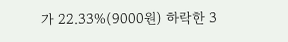가 22.33%(9000원) 하락한 3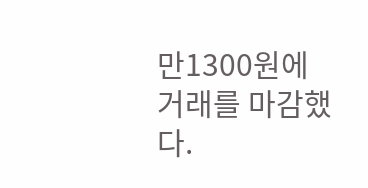만1300원에 거래를 마감했다.